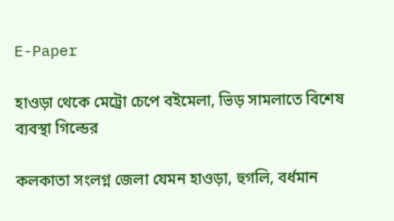E-Paper

হাওড়া থেকে মেট্রো চেপে বইমেলা, ভিড় সামলাতে বিশেষ ব্যবস্থা গিল্ডের

কলকাতা সংলগ্ন জেলা যেমন হাওড়া, হুগলি, বর্ধমান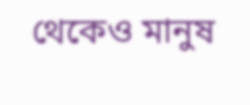থেকেও মানুষ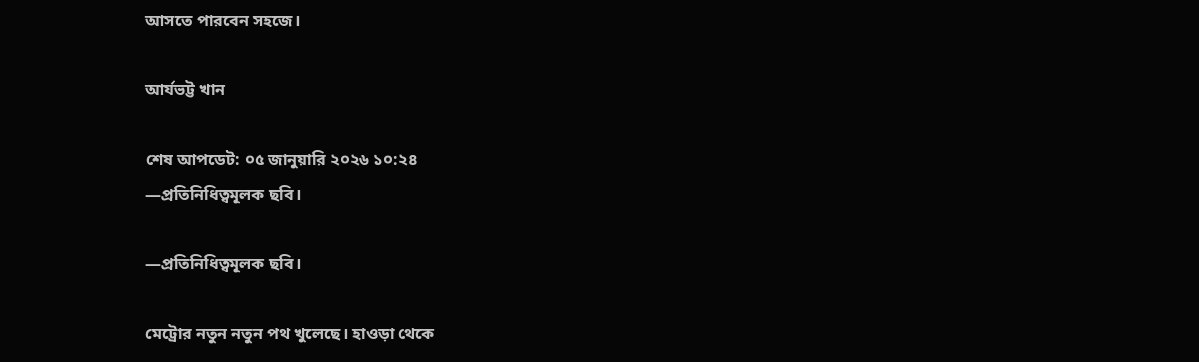আসতে পারবেন সহজে।

আর্যভট্ট খান

শেষ আপডেট: ০৫ জানুয়ারি ২০২৬ ১০:২৪
—প্রতিনিধিত্বমূলক ছবি।

—প্রতিনিধিত্বমূলক ছবি।

মেট্রোর নতুন নতুন পথ খুলেছে। হাওড়া থেকে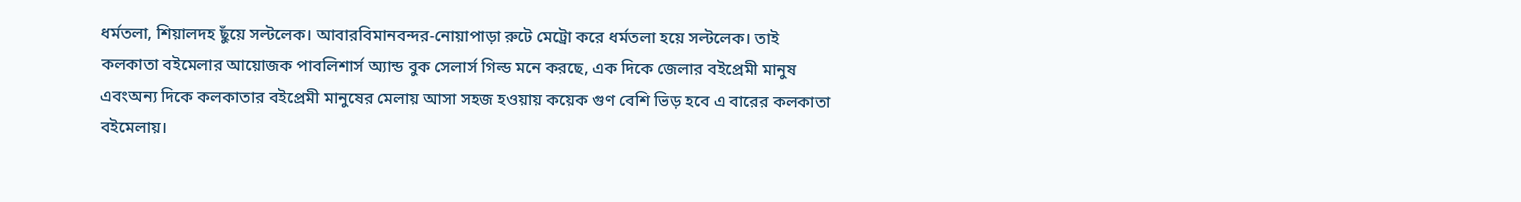ধর্মতলা, শিয়ালদহ ছুঁয়ে সল্টলেক। আবারবিমানবন্দর-নোয়াপাড়া রুটে মেট্রো করে ধর্মতলা হয়ে সল্টলেক। তাই কলকাতা বইমেলার আয়োজক পাবলিশার্স অ্যান্ড বুক সেলার্স গিল্ড মনে করছে, এক দিকে জেলার বইপ্রেমী মানুষ এবংঅন্য দিকে কলকাতার বইপ্রেমী মানুষের মেলায় আসা সহজ হওয়ায় কয়েক গুণ বেশি ভিড় হবে এ বারের কলকাতা বইমেলায়।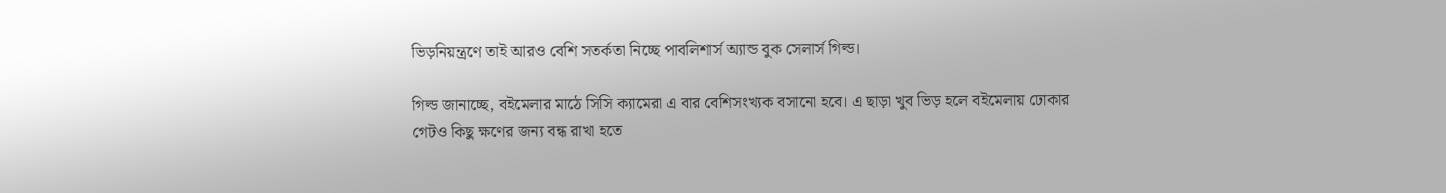ভিড়নিয়ন্ত্রণে তাই আরও বেশি সতর্কতা নিচ্ছে পাবলিশার্স অ্যান্ড বুক সেলার্স গিল্ড।

গিল্ড জানাচ্ছে, বইমেলার মাঠে সিসি ক্যামেরা এ বার বেশিসংখ্যক বসানো হবে। এ ছাড়া খুব ভিড় হলে বইমেলায় ঢোকার গেটও কিছু ক্ষণের জন্য বন্ধ রাখা হতে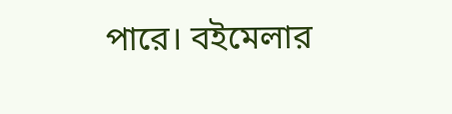পারে। বইমেলার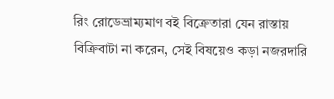রিং রোডেভ্রাম্যমাণ বই বিক্রেতারা যেন রাস্তায় বিক্রিবাটা না করেন, সেই বিষয়েও কড়া নজরদারি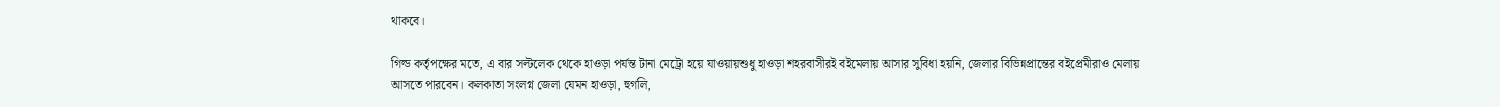থাকবে।

গিল্ড কর্তৃপক্ষের মতে, এ বার সল্টলেক থেকে হাওড়া পর্যন্ত টানা মেট্রো হয়ে যাওয়ায়শুধু হাওড়া শহরবাসীরই বইমেলায় আসার সুবিধা হয়নি, জেলার বিভিন্নপ্রান্তের বইপ্রেমীরাও মেলায় আসতে পারবেন। কলকাতা সংলগ্ন জেলা যেমন হাওড়া, হুগলি,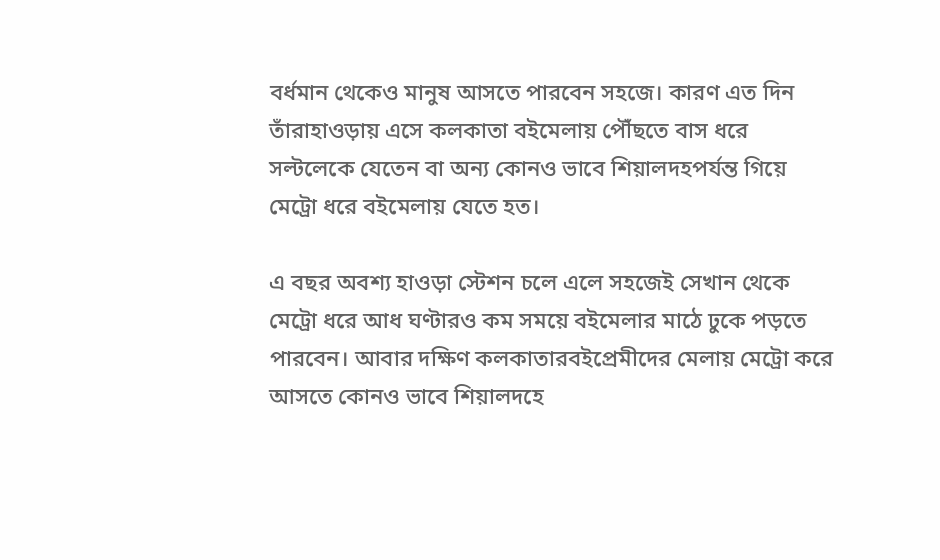বর্ধমান থেকেও মানুষ আসতে পারবেন সহজে। কারণ এত দিন তাঁরাহাওড়ায় এসে কলকাতা বইমেলায় পৌঁছতে বাস ধরে সল্টলেকে যেতেন বা অন্য কোনও ভাবে শিয়ালদহপর্যন্ত গিয়ে মেট্রো ধরে বইমেলায় যেতে হত।

এ বছর অবশ্য হাওড়া স্টেশন চলে এলে সহজেই সেখান থেকে মেট্রো ধরে আধ ঘণ্টারও কম সময়ে বইমেলার মাঠে ঢুকে পড়তে পারবেন। আবার দক্ষিণ কলকাতারবইপ্রেমীদের মেলায় মেট্রো করে আসতে কোনও ভাবে শিয়ালদহে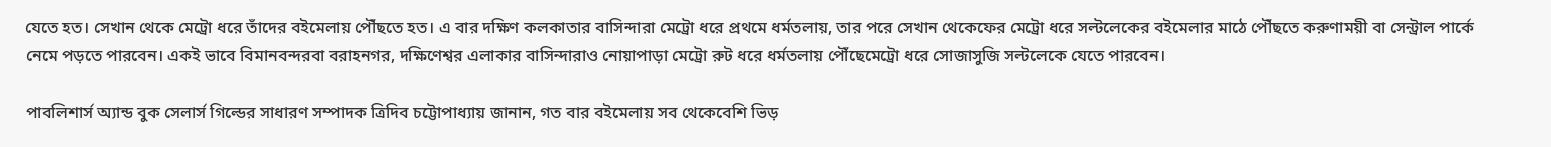যেতে হত। সেখান থেকে মেট্রো ধরে তাঁদের বইমেলায় পৌঁছতে হত। এ বার দক্ষিণ কলকাতার বাসিন্দারা মেট্রো ধরে প্রথমে ধর্মতলায়, তার পরে সেখান থেকেফের মেট্রো ধরে সল্টলেকের বইমেলার মাঠে পৌঁছতে করুণাময়ী বা সেন্ট্রাল পার্কে নেমে পড়তে পারবেন। একই ভাবে বিমানবন্দরবা বরাহনগর, দক্ষিণেশ্বর এলাকার বাসিন্দারাও নোয়াপাড়া মেট্রো রুট ধরে ধর্মতলায় পৌঁছেমেট্রো ধরে সোজাসুজি সল্টলেকে যেতে পারবেন।

পাবলিশার্স অ্যান্ড বুক সেলার্স গিল্ডের সাধারণ সম্পাদক ত্রিদিব চট্টোপাধ্যায় জানান, গত বার বইমেলায় সব থেকেবেশি ভিড়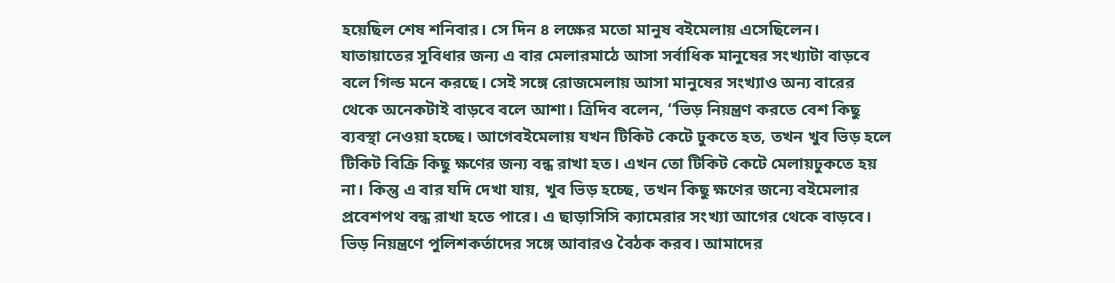হয়েছিল শেষ শনিবার। সে দিন ৪ লক্ষের মতো মানুষ বইমেলায় এসেছিলেন। যাতায়াতের সুবিধার জন্য এ বার মেলারমাঠে আসা সর্বাধিক মানুষের সংখ্যাটা বাড়বে বলে গিল্ড মনে করছে। সেই সঙ্গে রোজমেলায় আসা মানুষের সংখ্যাও অন্য বারের থেকে অনেকটাই বাড়বে বলে আশা। ত্রিদিব বলেন, ‘‘ভিড় নিয়ন্ত্রণ করতে বেশ কিছু ব্যবস্থা নেওয়া হচ্ছে। আগেবইমেলায় যখন টিকিট কেটে ঢুকতে হত, তখন খুব ভিড় হলে টিকিট বিক্রি কিছু ক্ষণের জন্য বন্ধ রাখা হত। এখন তো টিকিট কেটে মেলায়ঢুকতে হয় না। কিন্তু এ বার যদি দেখা যায়, খুব ভিড় হচ্ছে, তখন কিছু ক্ষণের জন্যে বইমেলার প্রবেশপথ বন্ধ রাখা হতে পারে। এ ছাড়াসিসি ক্যামেরার সংখ্যা আগের থেকে বাড়বে। ভিড় নিয়ন্ত্রণে পুলিশকর্তাদের সঙ্গে আবারও বৈঠক করব। আমাদের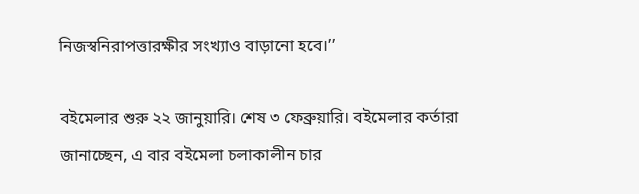নিজস্বনিরাপত্তারক্ষীর সংখ্যাও বাড়ানো হবে।’’

বইমেলার শুরু ২২ জানুয়ারি। শেষ ৩ ফেব্রুয়ারি। বইমেলার কর্তারা জানাচ্ছেন, এ বার বইমেলা চলাকালীন চার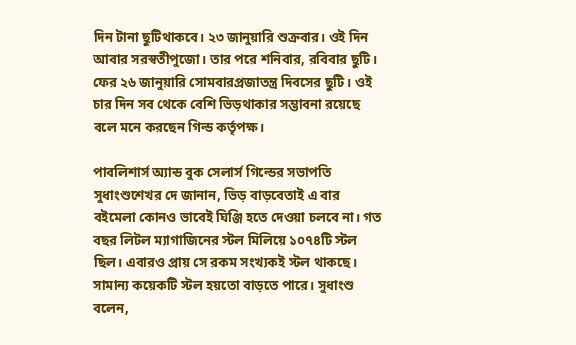দিন টানা ছুটিথাকবে। ২৩ জানুয়ারি শুক্রবার। ওই দিন আবার সরস্বতীপুজো। তার পরে শনিবার, রবিবার ছুটি। ফের ২৬ জানুয়ারি সোমবারপ্রজাতন্ত্র দিবসের ছুটি। ওই চার দিন সব থেকে বেশি ভিড়থাকার সম্ভাবনা রয়েছে বলে মনে করছেন গিল্ড কর্তৃপক্ষ।

পাবলিশার্স অ্যান্ড বুক সেলার্স গিল্ডের সভাপতি সুধাংশুশেখর দে জানান, ভিড় বাড়বেতাই এ বার বইমেলা কোনও ভাবেই ঘিঞ্জি হতে দেওয়া চলবে না। গত বছর লিটল ম্যাগাজিনের স্টল মিলিয়ে ১০৭৪টি স্টল ছিল। এবারও প্রায় সে রকম সংখ্যকই স্টল থাকছে। সামান্য কয়েকটি স্টল হয়তো বাড়তে পারে। সুধাংশু বলেন,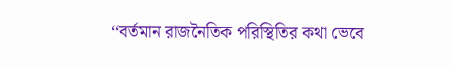‘‘বর্তমান রাজনৈতিক পরিস্থিতির কথা ভেবে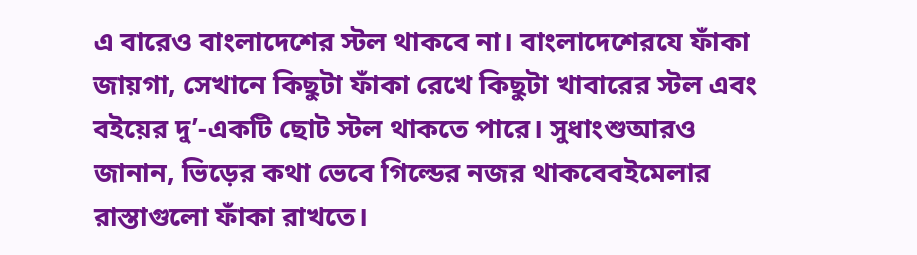এ বারেও বাংলাদেশের স্টল থাকবে না। বাংলাদেশেরযে ফাঁকা জায়গা, সেখানে কিছুটা ফাঁকা রেখে কিছুটা খাবারের স্টল এবং বইয়ের দু’-একটি ছোট স্টল থাকতে পারে। সুধাংশুআরও জানান, ভিড়ের কথা ভেবে গিল্ডের নজর থাকবেবইমেলার রাস্তাগুলো ফাঁকা রাখতে।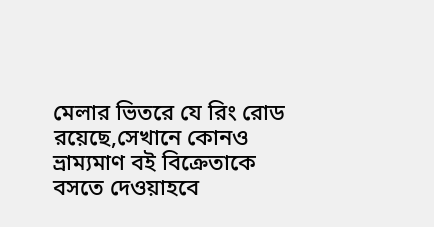মেলার ভিতরে যে রিং রোড রয়েছে,সেখানে কোনও ভ্রাম্যমাণ বই বিক্রেতাকে বসতে দেওয়াহবে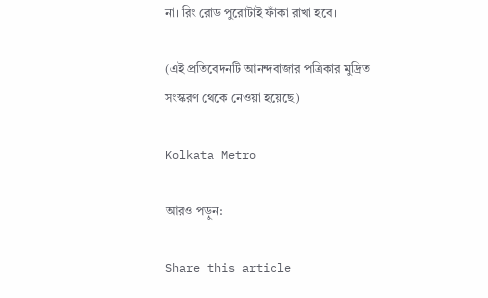না। রিং রোড পুরোটাই ফাঁকা রাখা হবে।

(এই প্রতিবেদনটি আনন্দবাজার পত্রিকার মুদ্রিত সংস্করণ থেকে নেওয়া হয়েছে)

Kolkata Metro

আরও পড়ুন:

Share this article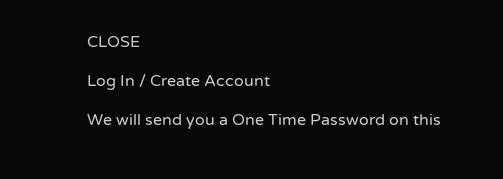CLOSE

Log In / Create Account

We will send you a One Time Password on this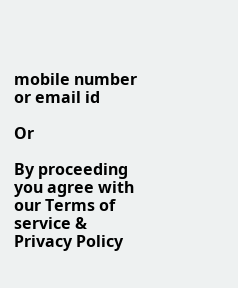mobile number or email id

Or

By proceeding you agree with our Terms of service & Privacy Policy